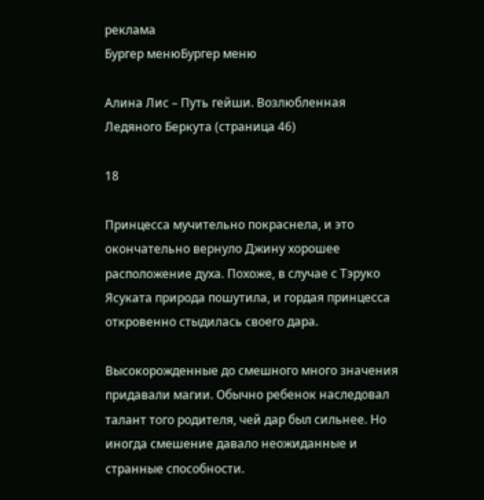реклама
Бургер менюБургер меню

Алина Лис – Путь гейши. Возлюбленная Ледяного Беркута (страница 46)

18

Принцесса мучительно покраснела, и это окончательно вернуло Джину хорошее расположение духа. Похоже, в случае с Тэруко Ясуката природа пошутила, и гордая принцесса откровенно стыдилась своего дара.

Высокорожденные до смешного много значения придавали магии. Обычно ребенок наследовал талант того родителя, чей дар был сильнее. Но иногда смешение давало неожиданные и странные способности.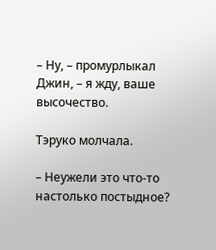– Ну, – промурлыкал Джин, – я жду, ваше высочество.

Тэруко молчала.

– Неужели это что-то настолько постыдное?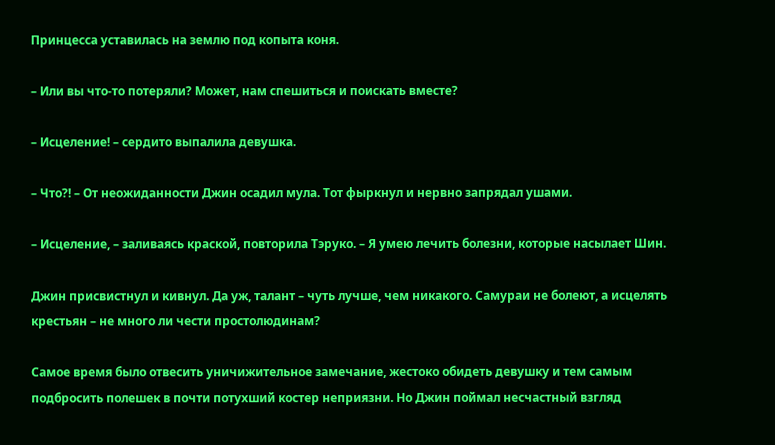Принцесса уставилась на землю под копыта коня.

– Или вы что-то потеряли? Может, нам спешиться и поискать вместе?

– Исцеление! – сердито выпалила девушка.

– Что?! – От неожиданности Джин осадил мула. Тот фыркнул и нервно запрядал ушами.

– Исцеление, – заливаясь краской, повторила Тэруко. – Я умею лечить болезни, которые насылает Шин.

Джин присвистнул и кивнул. Да уж, талант – чуть лучше, чем никакого. Самураи не болеют, а исцелять крестьян – не много ли чести простолюдинам?

Самое время было отвесить уничижительное замечание, жестоко обидеть девушку и тем самым подбросить полешек в почти потухший костер неприязни. Но Джин поймал несчастный взгляд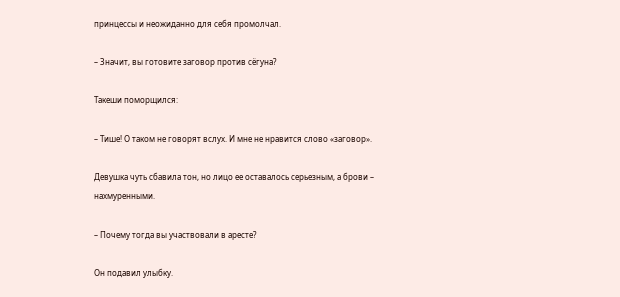принцессы и неожиданно для себя промолчал.

– Значит, вы готовите заговор против сёгуна?

Такеши поморщился:

– Тише! О таком не говорят вслух. И мне не нравится слово «заговор».

Девушка чуть сбавила тон, но лицо ее оставалось серьезным, а брови – нахмуренными.

– Почему тогда вы участвовали в аресте?

Он подавил улыбку.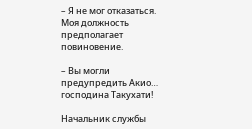– Я не мог отказаться. Моя должность предполагает повиновение.

– Вы могли предупредить Акио… господина Такухати!

Начальник службы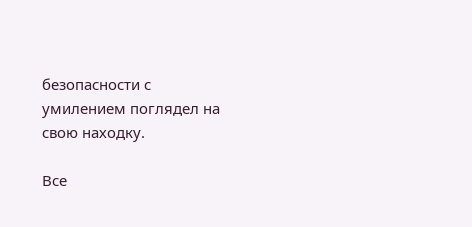безопасности с умилением поглядел на свою находку.

Все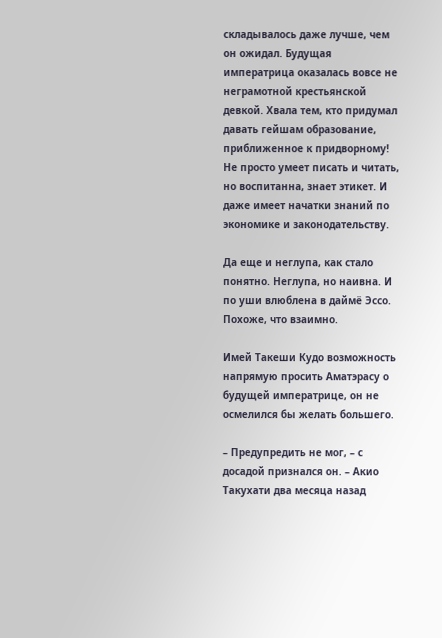складывалось даже лучше, чем он ожидал. Будущая императрица оказалась вовсе не неграмотной крестьянской девкой. Хвала тем, кто придумал давать гейшам образование, приближенное к придворному! Не просто умеет писать и читать, но воспитанна, знает этикет. И даже имеет начатки знаний по экономике и законодательству.

Да еще и неглупа, как стало понятно. Неглупа, но наивна. И по уши влюблена в даймё Эссо. Похоже, что взаимно.

Имей Такеши Кудо возможность напрямую просить Аматэрасу о будущей императрице, он не осмелился бы желать большего.

– Предупредить не мог, – с досадой признался он. – Акио Такухати два месяца назад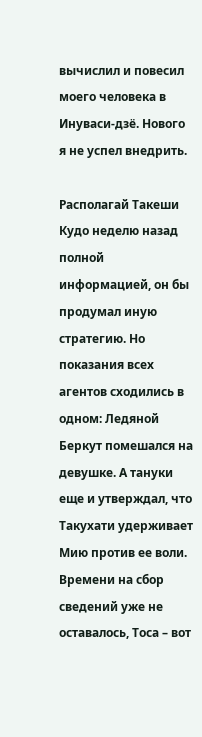вычислил и повесил моего человека в Инуваси-дзё. Нового я не успел внедрить.

Располагай Такеши Кудо неделю назад полной информацией, он бы продумал иную стратегию. Но показания всех агентов сходились в одном: Ледяной Беркут помешался на девушке. А тануки еще и утверждал, что Такухати удерживает Мию против ее воли. Времени на сбор сведений уже не оставалось, Тоса – вот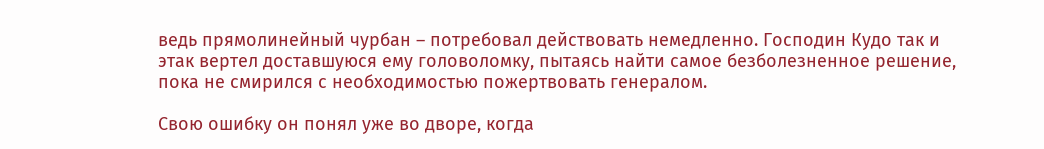ведь прямолинейный чурбан – потребовал действовать немедленно. Господин Кудо так и этак вертел доставшуюся ему головоломку, пытаясь найти самое безболезненное решение, пока не смирился с необходимостью пожертвовать генералом.

Свою ошибку он понял уже во дворе, когда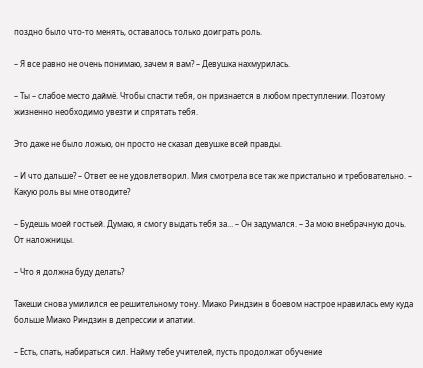поздно было что-то менять, оставалось только доиграть роль.

– Я все равно не очень понимаю, зачем я вам? – Девушка нахмурилась.

– Ты – слабое место даймё. Чтобы спасти тебя, он признается в любом преступлении. Поэтому жизненно необходимо увезти и спрятать тебя.

Это даже не было ложью, он просто не сказал девушке всей правды.

– И что дальше? – Ответ ее не удовлетворил. Мия смотрела все так же пристально и требовательно. – Какую роль вы мне отводите?

– Будешь моей гостьей. Думаю, я смогу выдать тебя за… – Он задумался. – За мою внебрачную дочь. От наложницы.

– Что я должна буду делать?

Такеши снова умилился ее решительному тону. Миако Риндзин в боевом настрое нравилась ему куда больше Миако Риндзин в депрессии и апатии.

– Есть, спать, набираться сил. Найму тебе учителей, пусть продолжат обучение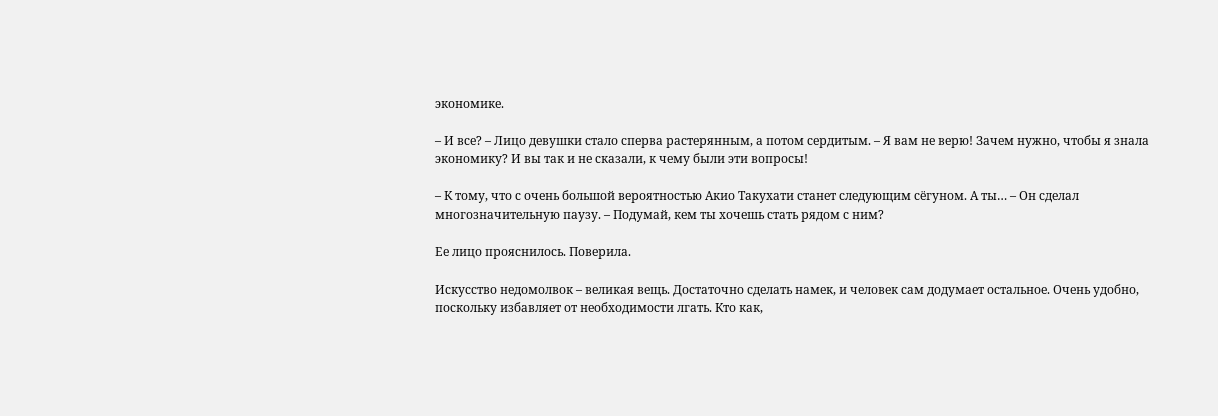экономике.

– И все? – Лицо девушки стало сперва растерянным, а потом сердитым. – Я вам не верю! Зачем нужно, чтобы я знала экономику? И вы так и не сказали, к чему были эти вопросы!

– К тому, что с очень большой вероятностью Акио Такухати станет следующим сёгуном. А ты… – Он сделал многозначительную паузу. – Подумай, кем ты хочешь стать рядом с ним?

Ее лицо прояснилось. Поверила.

Искусство недомолвок – великая вещь. Достаточно сделать намек, и человек сам додумает остальное. Очень удобно, поскольку избавляет от необходимости лгать. Кто как,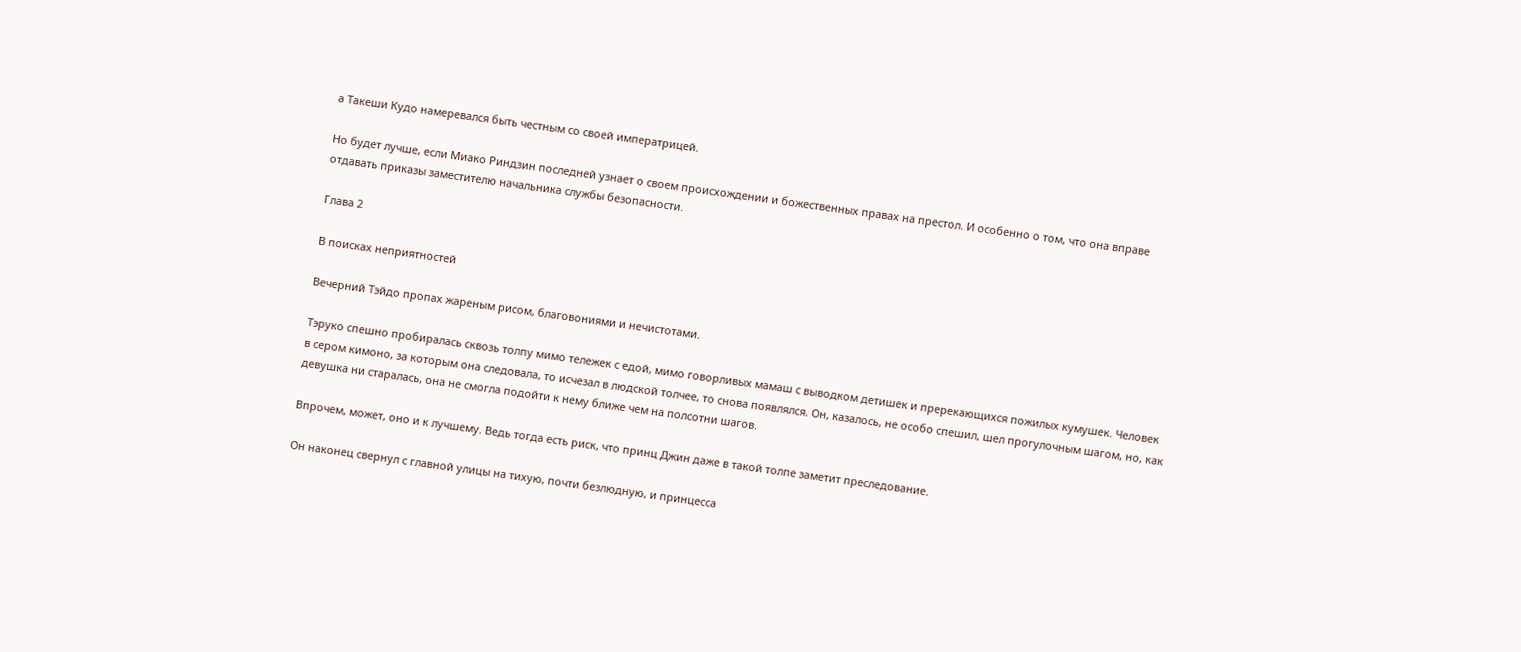а Такеши Кудо намеревался быть честным со своей императрицей.

Но будет лучше, если Миако Риндзин последней узнает о своем происхождении и божественных правах на престол. И особенно о том, что она вправе отдавать приказы заместителю начальника службы безопасности.

Глава 2

В поисках неприятностей

Вечерний Тэйдо пропах жареным рисом, благовониями и нечистотами.

Тэруко спешно пробиралась сквозь толпу мимо тележек с едой, мимо говорливых мамаш с выводком детишек и пререкающихся пожилых кумушек. Человек в сером кимоно, за которым она следовала, то исчезал в людской толчее, то снова появлялся. Он, казалось, не особо спешил, шел прогулочным шагом, но, как девушка ни старалась, она не смогла подойти к нему ближе чем на полсотни шагов.

Впрочем, может, оно и к лучшему. Ведь тогда есть риск, что принц Джин даже в такой толпе заметит преследование.

Он наконец свернул с главной улицы на тихую, почти безлюдную, и принцесса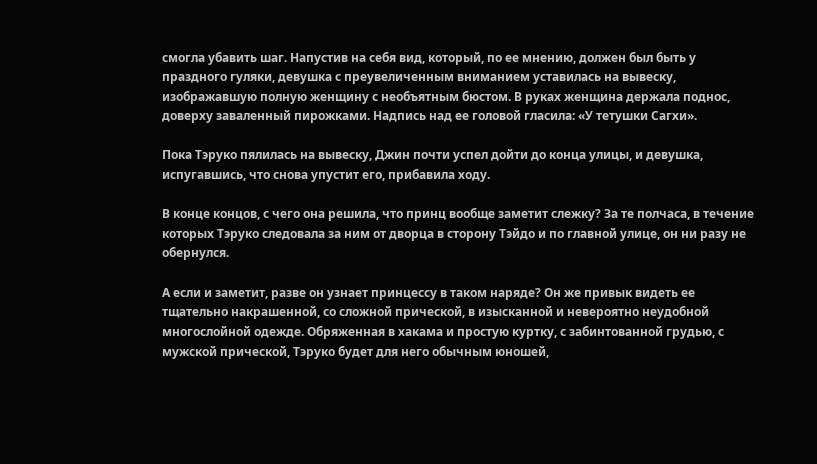смогла убавить шаг. Напустив на себя вид, который, по ее мнению, должен был быть у праздного гуляки, девушка с преувеличенным вниманием уставилась на вывеску, изображавшую полную женщину с необъятным бюстом. В руках женщина держала поднос, доверху заваленный пирожками. Надпись над ее головой гласила: «У тетушки Сагхи».

Пока Тэруко пялилась на вывеску, Джин почти успел дойти до конца улицы, и девушка, испугавшись, что снова упустит его, прибавила ходу.

В конце концов, с чего она решила, что принц вообще заметит слежку? За те полчаса, в течение которых Тэруко следовала за ним от дворца в сторону Тэйдо и по главной улице, он ни разу не обернулся.

А если и заметит, разве он узнает принцессу в таком наряде? Он же привык видеть ее тщательно накрашенной, со сложной прической, в изысканной и невероятно неудобной многослойной одежде. Обряженная в хакама и простую куртку, с забинтованной грудью, с мужской прической, Тэруко будет для него обычным юношей,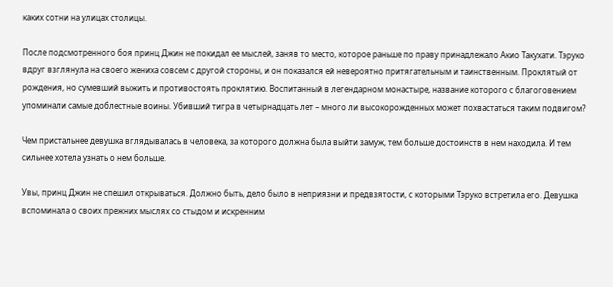каких сотни на улицах столицы.

После подсмотренного боя принц Джин не покидал ее мыслей, заняв то место, которое раньше по праву принадлежало Акио Такухати. Тэруко вдруг взглянула на своего жениха совсем с другой стороны, и он показался ей невероятно притягательным и таинственным. Проклятый от рождения, но сумевший выжить и противостоять проклятию. Воспитанный в легендарном монастыре, название которого с благоговением упоминали самые доблестные воины. Убивший тигра в четырнадцать лет – много ли высокорожденных может похвастаться таким подвигом?

Чем пристальнее девушка вглядывалась в человека, за которого должна была выйти замуж, тем больше достоинств в нем находила. И тем сильнее хотела узнать о нем больше.

Увы, принц Джин не спешил открываться. Должно быть, дело было в неприязни и предвзятости, с которыми Тэруко встретила его. Девушка вспоминала о своих прежних мыслях со стыдом и искренним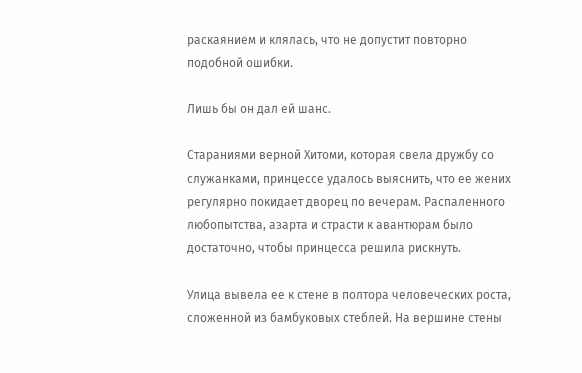раскаянием и клялась, что не допустит повторно подобной ошибки.

Лишь бы он дал ей шанс.

Стараниями верной Хитоми, которая свела дружбу со служанками, принцессе удалось выяснить, что ее жених регулярно покидает дворец по вечерам. Распаленного любопытства, азарта и страсти к авантюрам было достаточно, чтобы принцесса решила рискнуть.

Улица вывела ее к стене в полтора человеческих роста, сложенной из бамбуковых стеблей. На вершине стены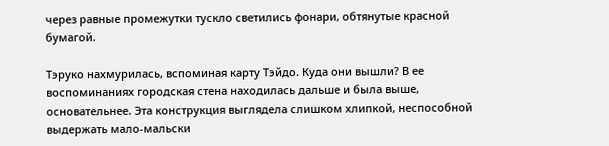через равные промежутки тускло светились фонари, обтянутые красной бумагой.

Тэруко нахмурилась, вспоминая карту Тэйдо. Куда они вышли? В ее воспоминаниях городская стена находилась дальше и была выше, основательнее. Эта конструкция выглядела слишком хлипкой, неспособной выдержать мало-мальски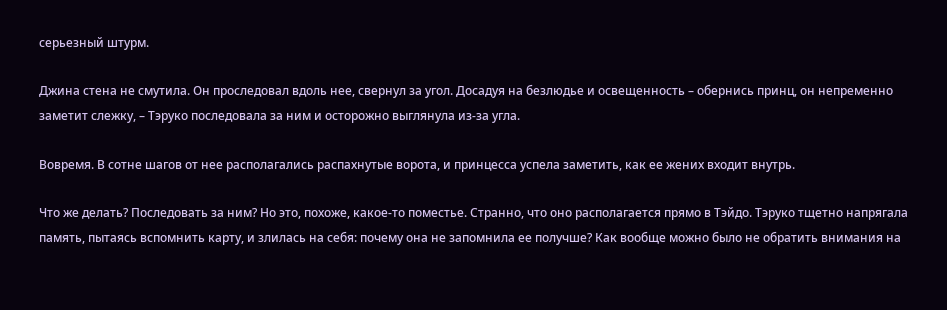серьезный штурм.

Джина стена не смутила. Он проследовал вдоль нее, свернул за угол. Досадуя на безлюдье и освещенность – обернись принц, он непременно заметит слежку, – Тэруко последовала за ним и осторожно выглянула из-за угла.

Вовремя. В сотне шагов от нее располагались распахнутые ворота, и принцесса успела заметить, как ее жених входит внутрь.

Что же делать? Последовать за ним? Но это, похоже, какое-то поместье. Странно, что оно располагается прямо в Тэйдо. Тэруко тщетно напрягала память, пытаясь вспомнить карту, и злилась на себя: почему она не запомнила ее получше? Как вообще можно было не обратить внимания на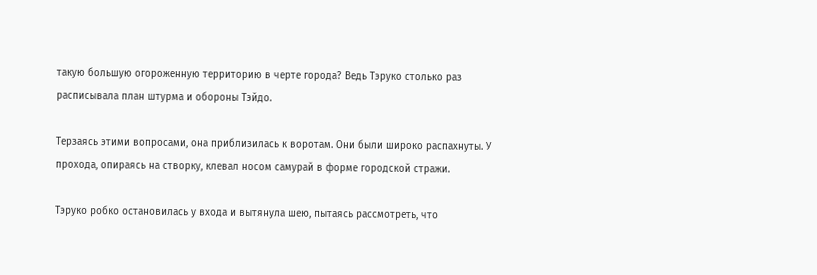такую большую огороженную территорию в черте города? Ведь Тэруко столько раз расписывала план штурма и обороны Тэйдо.

Терзаясь этими вопросами, она приблизилась к воротам. Они были широко распахнуты. У прохода, опираясь на створку, клевал носом самурай в форме городской стражи.

Тэруко робко остановилась у входа и вытянула шею, пытаясь рассмотреть, что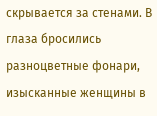скрывается за стенами. В глаза бросились разноцветные фонари, изысканные женщины в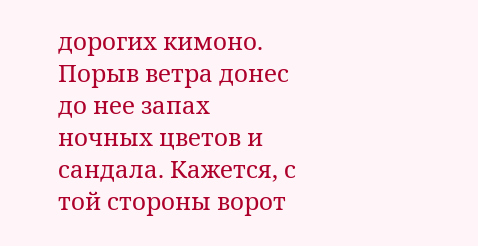дорогих кимоно. Порыв ветра донес до нее запах ночных цветов и сандала. Кажется, с той стороны ворот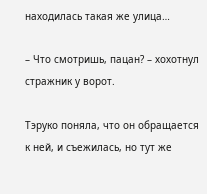находилась такая же улица…

– Что смотришь, пацан? – хохотнул стражник у ворот.

Тэруко поняла, что он обращается к ней, и съежилась, но тут же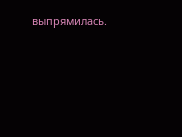выпрямилась.